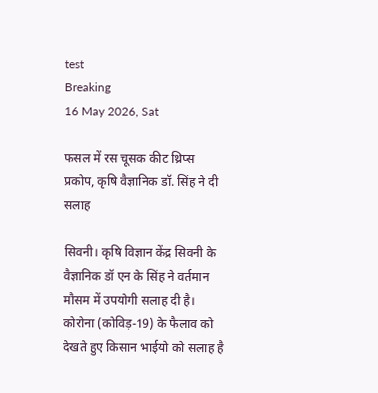test
Breaking
16 May 2026, Sat

फसल में रस चूसक कीट थ्रिप्स प्रकोप, कृषि वैज्ञानिक डॉ. सिंह ने दी सलाह

सिवनी। कृषि विज्ञान केंद्र सिवनी के वैज्ञानिक डॉ एन के सिंह ने वर्तमान मौसम में उपयोगी सलाह दी है।
कोरोना (कोविड़-19) के फैलाव को देखते हुए किसान भाईयो को सलाह है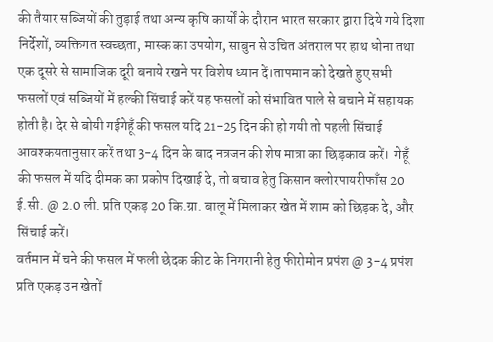की तैयार सब्जियों की तुड़ाई तथा अन्य कृषि कार्यों के दौरान भारत सरकार द्वारा दिये गये दिशा निर्देशों, व्यक्तिगत स्वच्छता, मास्क का उपयोग, साबुन से उचित अंतराल पर हाथ धोना तथा एक दूसरे से सामाजिक दूरी बनाये रखने पर विशेष ध्यान दें।तापमान को देखते हुए सभी फसलों एवं सब्जियों में हल्की सिंचाई करें यह फसलों को संभावित पाले से बचाने में सहायक होती है। देर से बोयी गईगेहूँ की फसल यदि 21-25 दिन की हो गयी तो पहली सिंचाई आवश्कयतानुसार करें तथा 3-4 दिन के बाद नत्रजन की शेष मात्रा का छिड़काव करें।  गेहूँ की फसल में यदि दीमक का प्रकोप दिखाई दे, तो बचाव हेतु किसान क्लोरपायरीफाँस 20 ई.सी. @ 2.0 ली. प्रति एकड़ 20 कि.ग्रा. बालू में मिलाकर खेत में शाम को छिड़क दे, और सिंचाई करें।
वर्तमान में चने की फसल में फली छेदक कीट के निगरानी हेतु फीरोमोन प्रपंश @ 3-4 प्रपंश प्रति एकड़ उन खेतों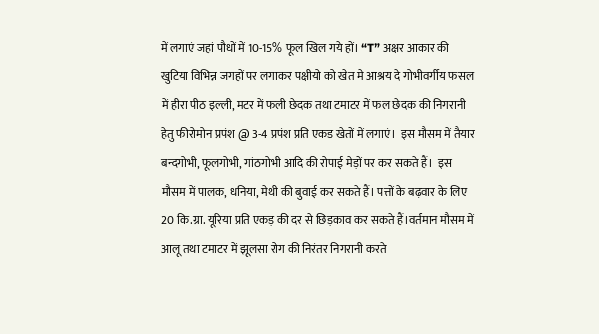में लगाएं जहां पौधों में 10-15% फूल खिल गये हों। “T” अक्षर आकार की खुटिया विभिन्न जगहों पर लगाकर पक्षीयो को खेत मे आश्रय दे गोभीवर्गीय फसल में हीरा पीठ इल्ली, मटर में फली छेदक तथा टमाटर में फल छेदक की निगरानी हेतु फीरोमोन प्रपंश @ 3-4 प्रपंश प्रति एकड खेतों में लगाएं।  इस मौसम में तैयार बन्दगोभी, फूलगोभी, गांठगोभी आदि की रोपाई मेड़ों पर कर सकते हैं।  इस मौसम में पालक, धनिया, मेथी की बुवाई कर सकते हैं। पत्तों के बढ़वार के लिए 20 कि.ग्रा. यूरिया प्रति एकड़ की दर से छिड़काव कर सकते हैं।वर्तमान मौसम में आलू तथा टमाटर में झूलसा रोग की निरंतर निगरानी करते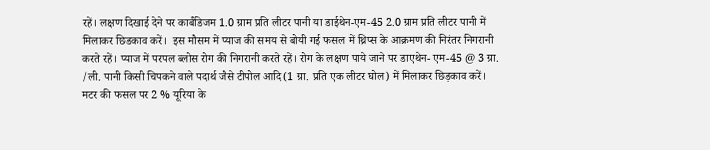रहें। लक्षण दिखाई देने पर कार्बंडिजम 1.0 ग्राम प्रति लीटर पानी या डाईथेन-एम-45 2.0 ग्राम प्रति लीटर पानी में मिलाकर छिडकाव करें।  इस मौसम में प्याज की समय से बोयी गई फसल में थ्रिप्स के आक्रमण की निरंतर निगरानी करते रहें। प्याज में परपल ब्लोस रोग की निगरानी करते रहें। रोग के लक्षण पाये जाने पर डाएथेन- एम-45 @ 3 ग्रा. /ली. पानी किसी चिपकने वाले पदार्थ जैसे टीपोल आदि(1 ग्रा. प्रति एक लीटर घोल) में मिलाकर छिड़काव करें।  मटर की फसल पर 2 % यूरिया के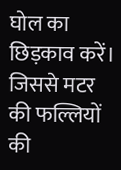घोल का छिड़काव करें। जिससे मटर की फल्लियों की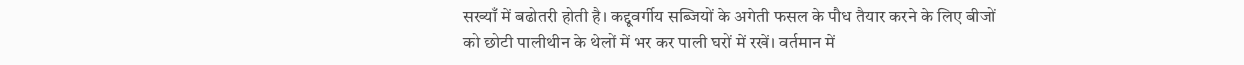सख्याँ में बढोतरी होती है। कद्दूवर्गीय सब्जियों के अगेती फसल के पौध तैयार करने के लिए बीजों को छोटी पालीथीन के थेलों में भर कर पाली घरों में रखें। वर्तमान में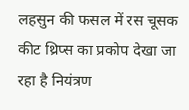लहसुन की फसल में रस चूसक कीट थ्रिप्स का प्रकोप देखा जा रहा है नियंत्रण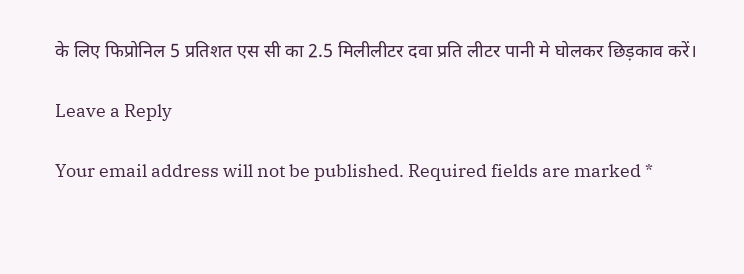के लिए फिप्रोनिल 5 प्रतिशत एस सी का 2.5 मिलीलीटर दवा प्रति लीटर पानी मे घोलकर छिड़काव करें।

Leave a Reply

Your email address will not be published. Required fields are marked *